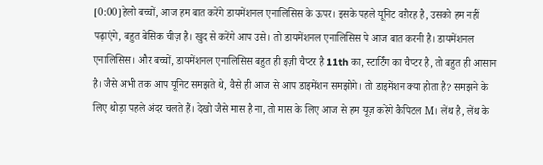[0:00]हेलो बच्चों, आज हम बात करेंगे डायमेंशनल एनालिसिस के ऊपर। इसके पहले यूनिट वग़ैरह है, उसको हम नहीं पढ़ाएंगे, बहुत बेसिक चीज़ है। खुद से करेंगे आप उसे। तो डायमेंशनल एनालिसिस पे आज बात करनी है। डायमेंशनल एनालिसिस। और बच्चों, डायमेंशनल एनालिसिस बहुत ही इज़ी चैप्टर है 11th का, स्टार्टिंग का चैप्टर है, तो बहुत ही आसान है। जैसे अभी तक आप यूनिट समझते थे, वैसे ही आज से आप डाइमेंशन समझोगे। तो डाइमेंशन क्या होता है? समझने के लिए थोड़ा पहले अंदर चलते हैं। देखो जैसे मास है ना, तो मास के लिए आज से हम यूज़ करेंगे कैपिटल M। लेंथ है, लेंथ के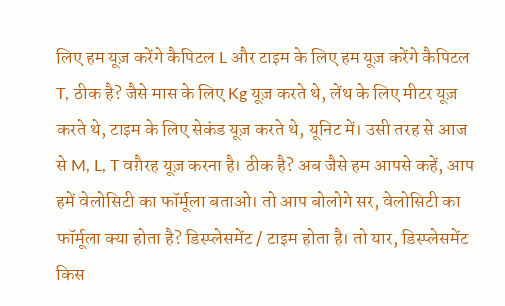लिए हम यूज़ करेंगे कैपिटल L और टाइम के लिए हम यूज़ करेंगे कैपिटल T, ठीक है? जैसे मास के लिए Kg यूज़ करते थे, लेंथ के लिए मीटर यूज़ करते थे, टाइम के लिए सेकंड यूज़ करते थे, यूनिट में। उसी तरह से आज से M, L, T वग़ैरह यूज़ करना है। ठीक है? अब जैसे हम आपसे कहें, आप हमें वेलोसिटी का फॉर्मूला बताओ। तो आप बोलोगे सर, वेलोसिटी का फॉर्मूला क्या होता है? डिस्प्लेसमेंट / टाइम होता है। तो यार, डिस्प्लेसमेंट किस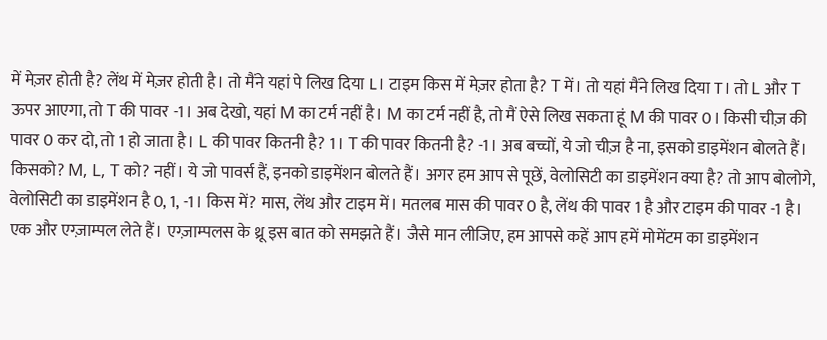में मेज़र होती है? लेंथ में मेज़र होती है। तो मैंने यहां पे लिख दिया L। टाइम किस में मेज़र होता है? T में। तो यहां मैंने लिख दिया T। तो L और T ऊपर आएगा, तो T की पावर -1। अब देखो, यहां M का टर्म नहीं है। M का टर्म नहीं है, तो मैं ऐसे लिख सकता हूं M की पावर 0। किसी चीज़ की पावर 0 कर दो, तो 1 हो जाता है। L की पावर कितनी है? 1। T की पावर कितनी है? -1। अब बच्चों, ये जो चीज़ है ना, इसको डाइमेंशन बोलते हैं। किसको? M, L, T को? नहीं। ये जो पावर्स हैं, इनको डाइमेंशन बोलते हैं। अगर हम आप से पूछें, वेलोसिटी का डाइमेंशन क्या है? तो आप बोलोगे, वेलोसिटी का डाइमेंशन है 0, 1, -1। किस में? मास, लेंथ और टाइम में। मतलब मास की पावर 0 है, लेंथ की पावर 1 है और टाइम की पावर -1 है। एक और एग्ज़ाम्पल लेते हैं। एग्ज़ाम्पलस के थ्रू इस बात को समझते हैं। जैसे मान लीजिए, हम आपसे कहें आप हमें मोमेंटम का डाइमेंशन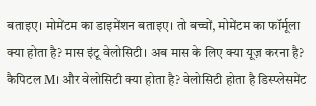बताइए। मोमेंटम का डाइमेंशन बताइए। तो बच्चों, मोमेंटम का फॉर्मूला क्या होता है? मास इंटू वेलोसिटी। अब मास के लिए क्या यूज़ करना है? कैपिटल M। और वेलोसिटी क्या होता है? वेलोसिटी होता है डिस्प्लेसमेंट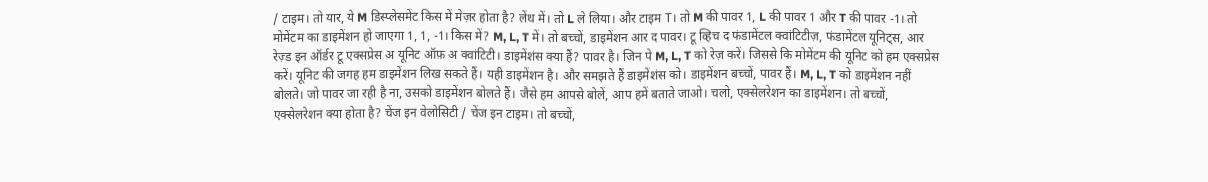/ टाइम। तो यार, ये M डिस्प्लेसमेंट किस में मेज़र होता है? लेंथ में। तो L ले लिया। और टाइम T। तो M की पावर 1, L की पावर 1 और T की पावर -1। तो मोमेंटम का डाइमेंशन हो जाएगा 1, 1, -1। किस में? M, L, T में। तो बच्चों, डाइमेंशन आर द पावर। टू व्हिच द फंडामेंटल क्वांटिटीज़, फंडामेंटल यूनिट्स, आर रेज़्ड इन ऑर्डर टू एक्सप्रेस अ यूनिट ऑफ़ अ क्वांटिटी। डाइमेंशंस क्या हैं? पावर है। जिन पे M, L, T को रेज़ करें। जिससे कि मोमेंटम की यूनिट को हम एक्सप्रेस करें। यूनिट की जगह हम डाइमेंशन लिख सकते हैं। यही डाइमेंशन है। और समझते हैं डाइमेंशंस को। डाइमेंशन बच्चों, पावर हैं। M, L, T को डाइमेंशन नहीं बोलते। जो पावर जा रही है ना, उसको डाइमेंशन बोलते हैं। जैसे हम आपसे बोलें, आप हमें बताते जाओ। चलो, एक्सेलरेशन का डाइमेंशन। तो बच्चों, एक्सेलरेशन क्या होता है? चेंज इन वेलोसिटी / चेंज इन टाइम। तो बच्चों,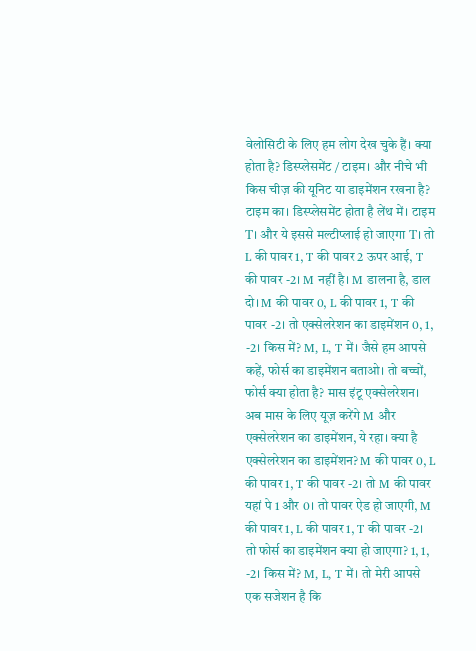वेलोसिटी के लिए हम लोग देख चुके हैं। क्या होता है? डिस्प्लेसमेंट / टाइम। और नीचे भी किस चीज़ की यूनिट या डाइमेंशन रखना है? टाइम का। डिस्प्लेसमेंट होता है लेंथ में। टाइम T। और ये इससे मल्टीप्लाई हो जाएगा T। तो L की पावर 1, T की पावर 2 ऊपर आई, T की पावर -2। M नहीं है। M डालना है, डाल दो। M की पावर 0, L की पावर 1, T की पावर -2। तो एक्सेलरेशन का डाइमेंशन 0, 1, -2। किस में? M, L, T में। जैसे हम आपसे कहें, फोर्स का डाइमेंशन बताओ। तो बच्चों, फोर्स क्या होता है? मास इंटू एक्सेलरेशन। अब मास के लिए यूज़ करेंगे M और एक्सेलरेशन का डाइमेंशन, ये रहा। क्या है एक्सेलरेशन का डाइमेंशन? M की पावर 0, L की पावर 1, T की पावर -2। तो M की पावर यहां पे 1 और 0। तो पावर ऐड हो जाएगी, M की पावर 1, L की पावर 1, T की पावर -2। तो फोर्स का डाइमेंशन क्या हो जाएगा? 1, 1, -2। किस में? M, L, T में। तो मेरी आपसे एक सजेशन है कि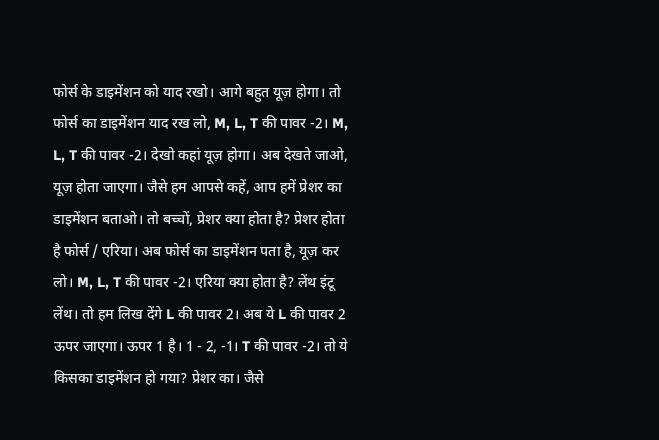फोर्स के डाइमेंशन को याद रखो। आगे बहुत यूज़ होगा। तो फोर्स का डाइमेंशन याद रख लो, M, L, T की पावर -2। M, L, T की पावर -2। देखो कहां यूज़ होगा। अब देखते जाओ, यूज़ होता जाएगा। जैसे हम आपसे कहें, आप हमें प्रेशर का डाइमेंशन बताओ। तो बच्चों, प्रेशर क्या होता है? प्रेशर होता है फोर्स / एरिया। अब फोर्स का डाइमेंशन पता है, यूज़ कर लो। M, L, T की पावर -2। एरिया क्या होता है? लेंथ इंटू लेंथ। तो हम लिख देंगे L की पावर 2। अब ये L की पावर 2 ऊपर जाएगा। ऊपर 1 है। 1 - 2, -1। T की पावर -2। तो ये किसका डाइमेंशन हो गया? प्रेशर का। जैसे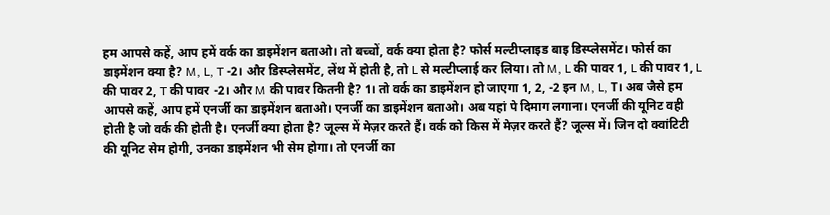हम आपसे कहें, आप हमें वर्क का डाइमेंशन बताओ। तो बच्चों, वर्क क्या होता है? फोर्स मल्टीप्लाइड बाइ डिस्प्लेसमेंट। फोर्स का डाइमेंशन क्या है? M, L, T -2। और डिस्प्लेसमेंट, लेंथ में होती है, तो L से मल्टीप्लाई कर लिया। तो M, L की पावर 1, L की पावर 1, L की पावर 2, T की पावर -2। और M की पावर कितनी है? 1। तो वर्क का डाइमेंशन हो जाएगा 1, 2, -2 इन M, L, T। अब जैसे हम आपसे कहें, आप हमें एनर्जी का डाइमेंशन बताओ। एनर्जी का डाइमेंशन बताओ। अब यहां पे दिमाग लगाना। एनर्जी की यूनिट वही होती है जो वर्क की होती है। एनर्जी क्या होता है? जूल्स में मेज़र करते हैं। वर्क को किस में मेज़र करते हैं? जूल्स में। जिन दो क्वांटिटी की यूनिट सेम होगी, उनका डाइमेंशन भी सेम होगा। तो एनर्जी का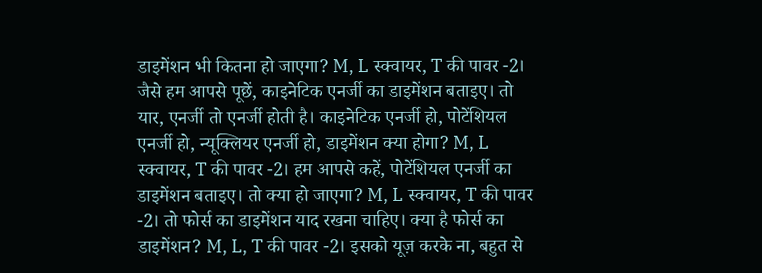डाइमेंशन भी कितना हो जाएगा? M, L स्क्वायर, T की पावर -2। जैसे हम आपसे पूछें, काइनेटिक एनर्जी का डाइमेंशन बताइए। तो यार, एनर्जी तो एनर्जी होती है। काइनेटिक एनर्जी हो, पोटेंशियल एनर्जी हो, न्यूक्लियर एनर्जी हो, डाइमेंशन क्या होगा? M, L स्क्वायर, T की पावर -2। हम आपसे कहें, पोटेंशियल एनर्जी का डाइमेंशन बताइए। तो क्या हो जाएगा? M, L स्क्वायर, T की पावर -2। तो फोर्स का डाइमेंशन याद रखना चाहिए। क्या है फोर्स का डाइमेंशन? M, L, T की पावर -2। इसको यूज़ करके ना, बहुत से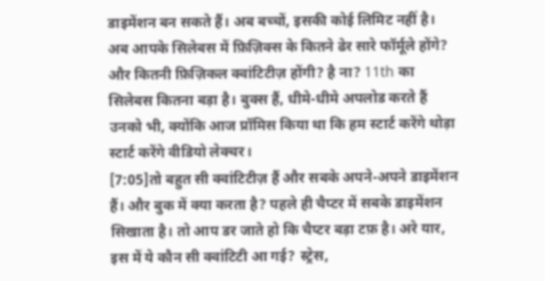डाइमेंशन बन सकते हैं। अब बच्चों, इसकी कोई लिमिट नहीं है। अब आपके सिलेबस में फ़िज़िक्स के कितने ढेर सारे फॉर्मूले होंगे? और कितनी फ़िज़िकल क्वांटिटीज़ होंगी? है ना? 11th का सिलेबस कितना बड़ा है। बुक्स हैं, धीमे-धीमे अपलोड करते हैं उनको भी, क्योंकि आज प्रॉमिस किया था कि हम स्टार्ट करेंगे थोड़ा स्टार्ट करेंगे वीडियो लेक्चर।
[7:05]तो बहुत सी क्वांटिटीज़ हैं और सबके अपने-अपने डाइमेंशन हैं। और बुक में क्या करता है? पहले ही चैप्टर में सबके डाइमेंशन सिखाता है। तो आप डर जाते हो कि चैप्टर बड़ा टफ़ है। अरे यार, इस में ये कौन सी क्वांटिटी आ गई? स्ट्रेस,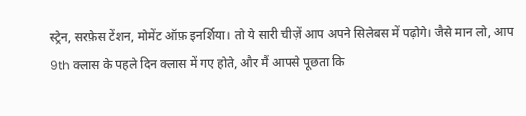स्ट्रेन, सरफ़ेस टेंशन, मोमेंट ऑफ़ इनर्शिया। तो ये सारी चीज़ें आप अपने सिलेबस में पढ़ोगे। जैसे मान लो, आप 9th क्लास के पहले दिन क्लास में गए होते, और मैं आपसे पूछता कि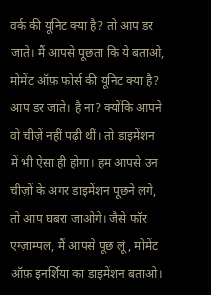वर्क की यूनिट क्या है? तो आप डर जाते। मैं आपसे पूछता कि ये बताओ, मोमेंट ऑफ़ फोर्स की यूनिट क्या है? आप डर जाते। है ना? क्योंकि आपने वो चीज़ें नहीं पढ़ी थीं। तो डाइमेंशन में भी ऐसा ही होगा। हम आपसे उन चीज़ों के अगर डाइमेंशन पूछने लगे, तो आप घबरा जाओगे। जैसे फॉर एग्ज़ाम्पल, मैं आपसे पूछ लूं, मोमेंट ऑफ़ इनर्शिया का डाइमेंशन बताओ।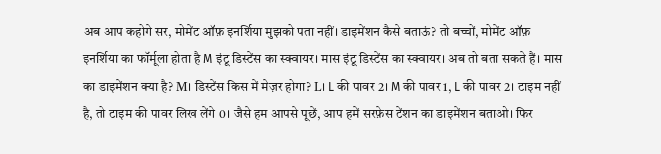अब आप कहोगे सर, मोमेंट ऑफ़ इनर्शिया मुझको पता नहीं। डाइमेंशन कैसे बताऊं? तो बच्चों, मोमेंट ऑफ़ इनर्शिया का फॉर्मूला होता है M इंटू डिस्टेंस का स्क्वायर। मास इंटू डिस्टेंस का स्क्वायर। अब तो बता सकते हैं। मास का डाइमेंशन क्या है? M। डिस्टेंस किस में मेज़र होगा? L। L की पावर 2। M की पावर 1, L की पावर 2। टाइम नहीं है, तो टाइम की पावर लिख लेंगे 0। जैसे हम आपसे पूछें, आप हमें सरफ़ेस टेंशन का डाइमेंशन बताओ। फिर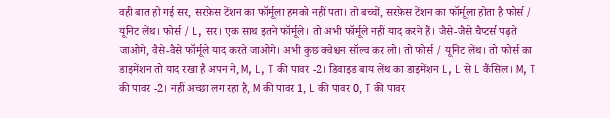वही बात हो गई सर, सरफ़ेस टेंशन का फॉर्मूला हमको नहीं पता। तो बच्चों, सरफ़ेस टेंशन का फॉर्मूला होता है फोर्स / यूनिट लेंथ। फोर्स / L, सर। एक साथ इतने फॉर्मूले। तो अभी फॉर्मूले नहीं याद करने हैं। जैसे-जैसे चैप्टर्स पढ़ते जाओगे, वैसे-वैसे फॉर्मूले याद करते जाओगे। अभी कुछ क्वेश्चन सॉल्व कर लो। तो फोर्स / यूनिट लेंथ। तो फोर्स का डाइमेंशन तो याद रखा है अपन ने, M, L, T की पावर -2। डिवाइड बाय लेंथ का डाइमेंशन L, L से L कैंसिल। M, T की पावर -2। नहीं अच्छा लग रहा है, M की पावर 1, L की पावर 0, T की पावर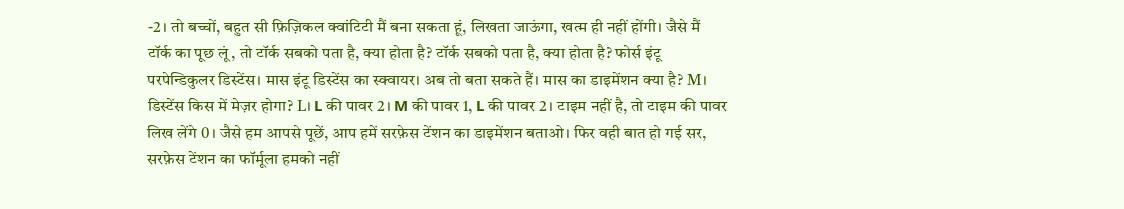-2। तो बच्चों, बहुत सी फ़िज़िकल क्वांटिटी मैं बना सकता हूं, लिखता जाऊंगा, खत्म ही नहीं होंगी। जैसे मैं टॉर्क का पूछ लूं, तो टॉर्क सबको पता है, क्या होता है? टॉर्क सबको पता है, क्या होता है? फोर्स इंटू परपेन्डिकुलर डिस्टेंस। मास इंटू डिस्टेंस का स्क्वायर। अब तो बता सकते हैं। मास का डाइमेंशन क्या है? M। डिस्टेंस किस में मेज़र होगा? L। L की पावर 2। M की पावर 1, L की पावर 2। टाइम नहीं है, तो टाइम की पावर लिख लेंगे 0। जैसे हम आपसे पूछें, आप हमें सरफ़ेस टेंशन का डाइमेंशन बताओ। फिर वही बात हो गई सर, सरफ़ेस टेंशन का फॉर्मूला हमको नहीं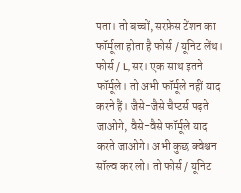पता। तो बच्चों, सरफ़ेस टेंशन का फॉर्मूला होता है फोर्स / यूनिट लेंथ। फोर्स / L, सर। एक साथ इतने फॉर्मूले। तो अभी फॉर्मूले नहीं याद करने हैं। जैसे-जैसे चैप्टर्स पढ़ते जाओगे, वैसे-वैसे फॉर्मूले याद करते जाओगे। अभी कुछ क्वेश्चन सॉल्व कर लो। तो फोर्स / यूनिट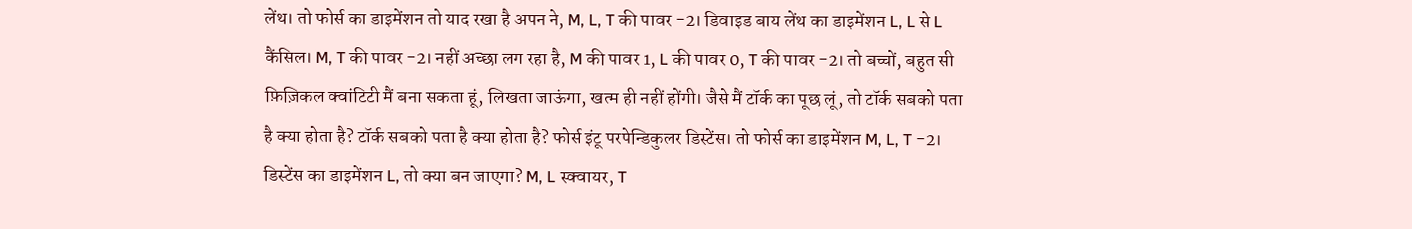लेंथ। तो फोर्स का डाइमेंशन तो याद रखा है अपन ने, M, L, T की पावर -2। डिवाइड बाय लेंथ का डाइमेंशन L, L से L कैंसिल। M, T की पावर -2। नहीं अच्छा लग रहा है, M की पावर 1, L की पावर 0, T की पावर -2। तो बच्चों, बहुत सी फ़िज़िकल क्वांटिटी मैं बना सकता हूं, लिखता जाऊंगा, खत्म ही नहीं होंगी। जैसे मैं टॉर्क का पूछ लूं, तो टॉर्क सबको पता है क्या होता है? टॉर्क सबको पता है क्या होता है? फोर्स इंटू परपेन्डिकुलर डिस्टेंस। तो फोर्स का डाइमेंशन M, L, T -2। डिस्टेंस का डाइमेंशन L, तो क्या बन जाएगा? M, L स्क्वायर, T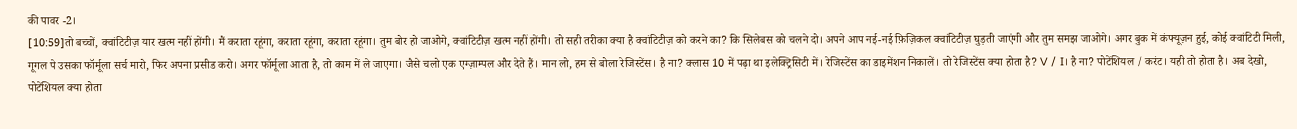की पावर -2।
[10:59]तो बच्चों, क्वांटिटीज़ यार खत्म नहीं होंगी। मैं कराता रहूंगा, कराता रहूंगा, कराता रहूंगा। तुम बोर हो जाओगे, क्वांटिटीज़ खत्म नहीं होंगी। तो सही तरीका क्या है क्वांटिटीज़ को करने का? कि सिलेबस को चलने दो। अपने आप नई-नई फ़िज़िकल क्वांटिटीज़ घुड़ती जाएंगी और तुम समझ जाओगे। अगर बुक में कंफ्यूज़न हुई, कोई क्वांटिटी मिली, गूगल पे उसका फॉर्मूला सर्च मारो, फिर अपना प्रसीड करो। अगर फॉर्मूला आता है, तो काम में ले जाएगा। जैसे चलो एक एग्ज़ाम्पल और देते हैं। मान लो, हम से बोला रेजिस्टेंस। है ना? क्लास 10 में पढ़ा था इलेक्ट्रिसिटी में। रेजिस्टेंस का डाइमेंशन निकालें। तो रेजिस्टेंस क्या होता है? V / I। है ना? पोटेंशियल / करंट। यही तो होता है। अब देखो, पोटेंशियल क्या होता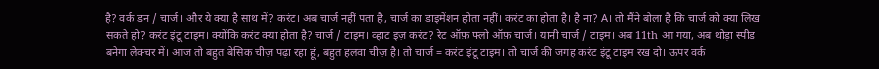है? वर्क डन / चार्ज। और ये क्या है साथ में? करंट। अब चार्ज नहीं पता है, चार्ज का डाइमेंशन होता नहीं। करंट का होता है। है ना? A। तो मैंने बोला है कि चार्ज को क्या लिख सकते हो? करंट इंटू टाइम। क्योंकि करंट क्या होता है? चार्ज / टाइम। व्हाट इज़ करंट? रेट ऑफ़ फ्लो ऑफ़ चार्ज। यानी चार्ज / टाइम। अब 11th आ गया, अब थोड़ा स्पीड बनेगा लेक्चर में। आज तो बहुत बेसिक चीज़ पढ़ा रहा हूं, बहुत हलवा चीज़ है। तो चार्ज = करंट इंटू टाइम। तो चार्ज की जगह करंट इंटू टाइम रख दो। ऊपर वर्क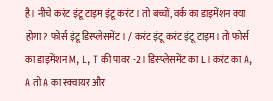है। नीचे करंट इंटू टाइम इंटू करंट। तो बच्चों, वर्क का डाइमेंशन क्या होगा? फोर्स इंटू डिस्प्लेसमेंट। / करंट इंटू करंट इंटू टाइम। तो फोर्स का डाइमेंशन M, L, T की पावर -2। डिस्प्लेसमेंट का L। करंट का A, A तो A का स्क्वायर और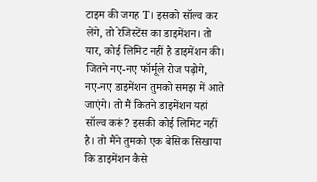टाइम की जगह T। इसको सॉल्व कर लेंगे, तो रेजिस्टेंस का डाइमेंशन। तो यार, कोई लिमिट नहीं है डाइमेंशन की। जितने नए-नए फॉर्मूले रोज पढ़ोगे, नए-नए डाइमेंशन तुमको समझ में आते जाएंगे। तो मैं कितने डाइमेंशन यहां सॉल्व करूं? इसकी कोई लिमिट नहीं है। तो मैंने तुमको एक बेसिक सिखाया कि डाइमेंशन कैसे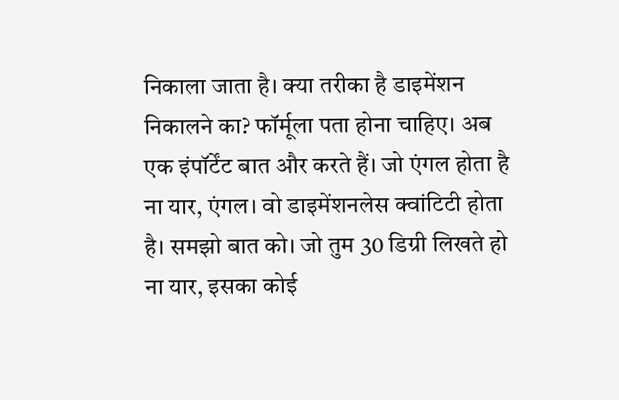निकाला जाता है। क्या तरीका है डाइमेंशन निकालने का? फॉर्मूला पता होना चाहिए। अब एक इंपॉर्टेंट बात और करते हैं। जो एंगल होता है ना यार, एंगल। वो डाइमेंशनलेस क्वांटिटी होता है। समझो बात को। जो तुम 30 डिग्री लिखते हो ना यार, इसका कोई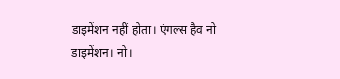डाइमेंशन नहीं होता। एंगल्स हैव नो डाइमेंशन। नो।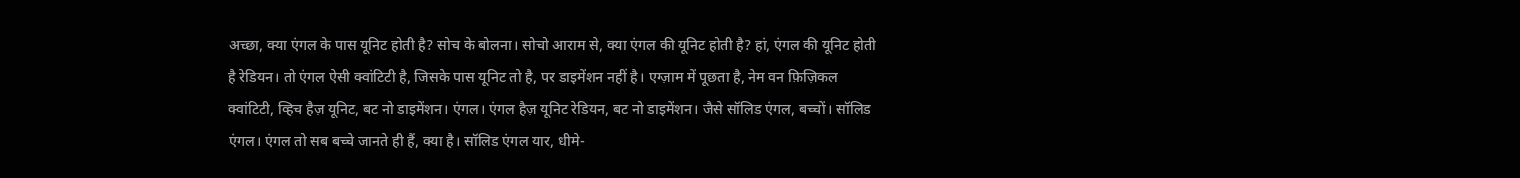अच्छा, क्या एंगल के पास यूनिट होती है? सोच के बोलना। सोचो आराम से, क्या एंगल की यूनिट होती है? हां, एंगल की यूनिट होती है रेडियन। तो एंगल ऐसी क्वांटिटी है, जिसके पास यूनिट तो है, पर डाइमेंशन नहीं है। एग्ज़ाम में पूछता है, नेम वन फ़िज़िकल क्वांटिटी, व्हिच हैज़ यूनिट, बट नो डाइमेंशन। एंगल। एंगल हैज़ यूनिट रेडियन, बट नो डाइमेंशन। जैसे सॉलिड एंगल, बच्चों। सॉलिड एंगल। एंगल तो सब बच्चे जानते ही हैं, क्या है। सॉलिड एंगल यार, धीमे-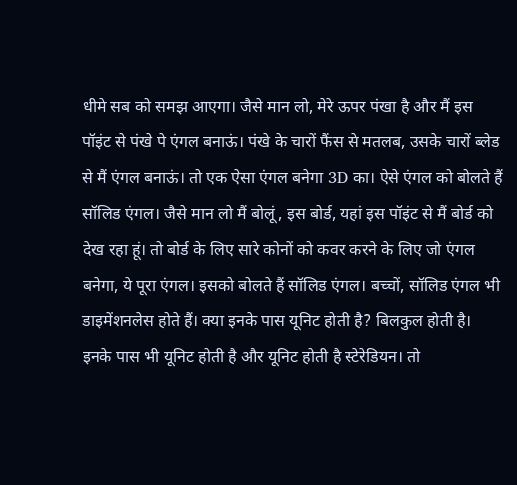धीमे सब को समझ आएगा। जैसे मान लो, मेरे ऊपर पंखा है और मैं इस पॉइंट से पंखे पे एंगल बनाऊं। पंखे के चारों फैंस से मतलब, उसके चारों ब्लेड से मैं एंगल बनाऊं। तो एक ऐसा एंगल बनेगा 3D का। ऐसे एंगल को बोलते हैं सॉलिड एंगल। जैसे मान लो मैं बोलूं, इस बोर्ड, यहां इस पॉइंट से मैं बोर्ड को देख रहा हूं। तो बोर्ड के लिए सारे कोनों को कवर करने के लिए जो एंगल बनेगा, ये पूरा एंगल। इसको बोलते हैं सॉलिड एंगल। बच्चों, सॉलिड एंगल भी डाइमेंशनलेस होते हैं। क्या इनके पास यूनिट होती है? बिलकुल होती है। इनके पास भी यूनिट होती है और यूनिट होती है स्टेरेडियन। तो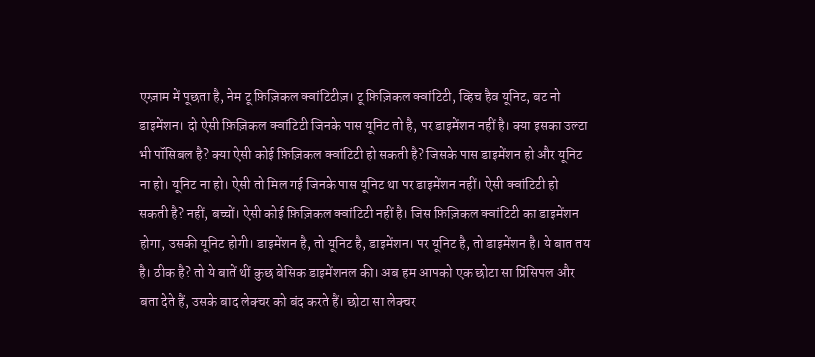एग्ज़ाम में पूछता है, नेम टू फ़िज़िकल क्वांटिटीज़। टू फ़िज़िकल क्वांटिटी, व्हिच हैव यूनिट, बट नो डाइमेंशन। दो ऐसी फ़िज़िकल क्वांटिटी जिनके पास यूनिट तो है, पर डाइमेंशन नहीं है। क्या इसका उल्टा भी पॉसिबल है? क्या ऐसी कोई फ़िज़िकल क्वांटिटी हो सकती है? जिसके पास डाइमेंशन हो और यूनिट ना हो। यूनिट ना हो। ऐसी तो मिल गई जिनके पास यूनिट था पर डाइमेंशन नहीं। ऐसी क्वांटिटी हो सकती है? नहीं, बच्चों। ऐसी कोई फ़िज़िकल क्वांटिटी नहीं है। जिस फ़िज़िकल क्वांटिटी का डाइमेंशन होगा, उसकी यूनिट होगी। डाइमेंशन है, तो यूनिट है, डाइमेंशन। पर यूनिट है, तो डाइमेंशन है। ये बात तय है। ठीक है? तो ये बातें थीं कुछ बेसिक डाइमेंशनल की। अब हम आपको एक छोटा सा प्रिंसिपल और बता देते हैं, उसके बाद लेक्चर को बंद करते हैं। छोटा सा लेक्चर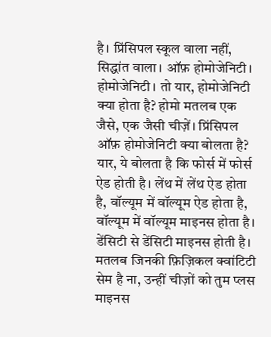है। प्रिंसिपल स्कूल वाला नहीं, सिद्धांत वाला। ऑफ़ होमोजेनिटी। होमोजेनिटी। तो यार, होमोजेनिटी क्या होता है? होमो मतलब एक जैसे, एक जैसी चीज़ें। प्रिंसिपल ऑफ़ होमोजेनिटी क्या बोलता है? यार, ये बोलता है कि फोर्स में फोर्स ऐड होती है। लेंथ में लेंथ ऐड होता है, वॉल्यूम में वॉल्यूम ऐड होता है, वॉल्यूम में वॉल्यूम माइनस होता है। डेंसिटी से डेंसिटी माइनस होती है। मतलब जिनकी फ़िज़िकल क्वांटिटी सेम है ना, उन्हीं चीज़ों को तुम प्लस माइनस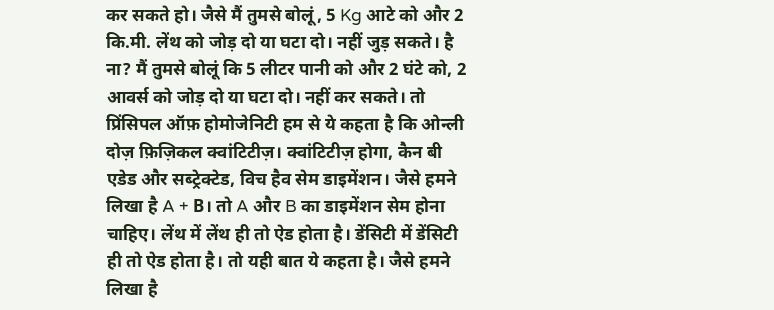कर सकते हो। जैसे मैं तुमसे बोलूं, 5 Kg आटे को और 2 कि.मी. लेंथ को जोड़ दो या घटा दो। नहीं जुड़ सकते। है ना? मैं तुमसे बोलूं कि 5 लीटर पानी को और 2 घंटे को, 2 आवर्स को जोड़ दो या घटा दो। नहीं कर सकते। तो प्रिंसिपल ऑफ़ होमोजेनिटी हम से ये कहता है कि ओन्ली दोज़ फ़िज़िकल क्वांटिटीज़। क्वांटिटीज़ होगा, कैन बी एडेड और सब्ट्रेक्टेड, विच हैव सेम डाइमेंशन। जैसे हमने लिखा है A + B। तो A और B का डाइमेंशन सेम होना चाहिए। लेंथ में लेंथ ही तो ऐड होता है। डेंसिटी में डेंसिटी ही तो ऐड होता है। तो यही बात ये कहता है। जैसे हमने लिखा है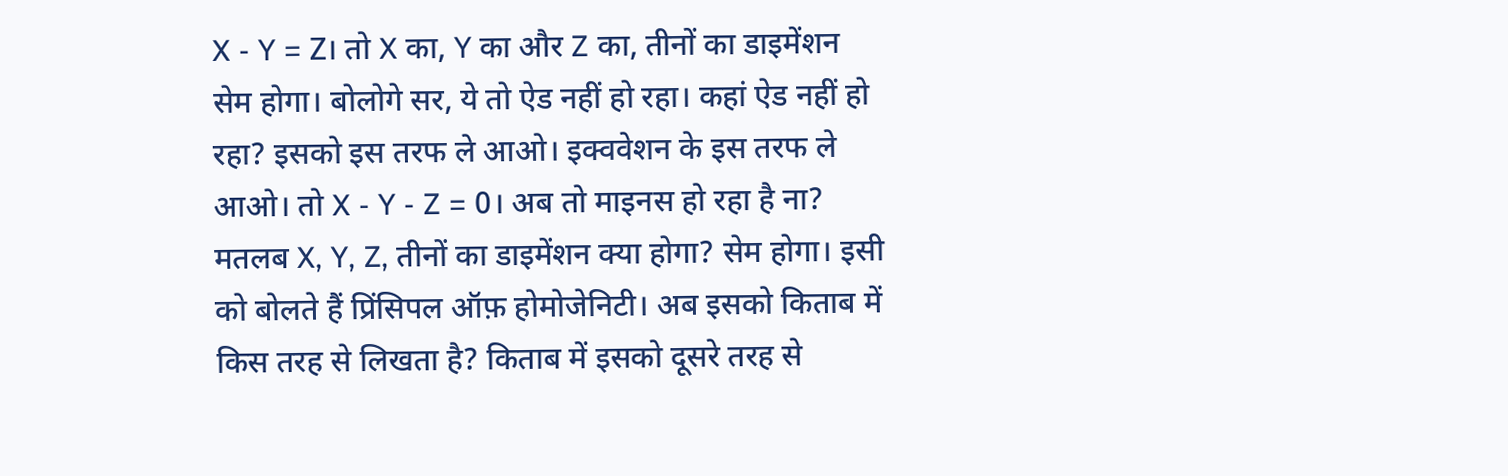X - Y = Z। तो X का, Y का और Z का, तीनों का डाइमेंशन सेम होगा। बोलोगे सर, ये तो ऐड नहीं हो रहा। कहां ऐड नहीं हो रहा? इसको इस तरफ ले आओ। इक्ववेशन के इस तरफ ले आओ। तो X - Y - Z = 0। अब तो माइनस हो रहा है ना? मतलब X, Y, Z, तीनों का डाइमेंशन क्या होगा? सेम होगा। इसी को बोलते हैं प्रिंसिपल ऑफ़ होमोजेनिटी। अब इसको किताब में किस तरह से लिखता है? किताब में इसको दूसरे तरह से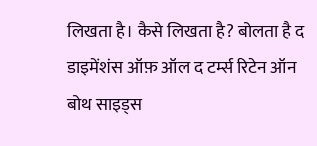लिखता है। कैसे लिखता है? बोलता है द डाइमेंशंस ऑफ़ ऑल द टर्म्स रिटेन ऑन बोथ साइड्स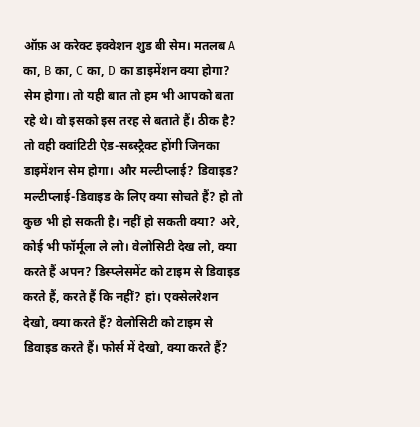ऑफ़ अ करेक्ट इक्वेशन शुड बी सेम। मतलब A का, B का, C का, D का डाइमेंशन क्या होगा? सेम होगा। तो यही बात तो हम भी आपको बता रहे थे। वो इसको इस तरह से बताते हैं। ठीक है? तो वही क्वांटिटी ऐड-सब्स्ट्रैक्ट होंगी जिनका डाइमेंशन सेम होगा। और मल्टीप्लाई? डिवाइड? मल्टीप्लाई-डिवाइड के लिए क्या सोचते हैं? हो तो कुछ भी हो सकती है। नहीं हो सकती क्या? अरे, कोई भी फॉर्मूला ले लो। वेलोसिटी देख लो, क्या करते हैं अपन? डिस्प्लेसमेंट को टाइम से डिवाइड करते हैं, करते हैं कि नहीं? हां। एक्सेलरेशन देखो, क्या करते हैं? वेलोसिटी को टाइम से डिवाइड करते हैं। फोर्स में देखो, क्या करते हैं?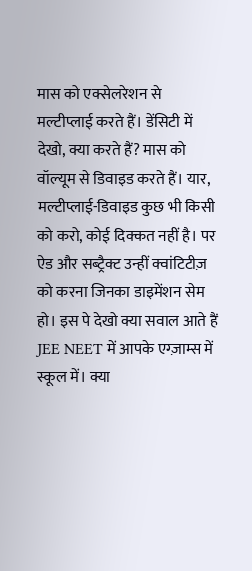मास को एक्सेलरेशन से मल्टीप्लाई करते हैं। डेंसिटी में देखो, क्या करते हैं? मास को वॉल्यूम से डिवाइड करते हैं। यार, मल्टीप्लाई-डिवाइड कुछ भी किसी को करो, कोई दिक्कत नहीं है। पर ऐड और सब्ट्रैक्ट उन्हीं क्वांटिटीज़ को करना जिनका डाइमेंशन सेम हो। इस पे देखो क्या सवाल आते हैं JEE NEET में आपके एग्ज़ाम्स में स्कूल में। क्या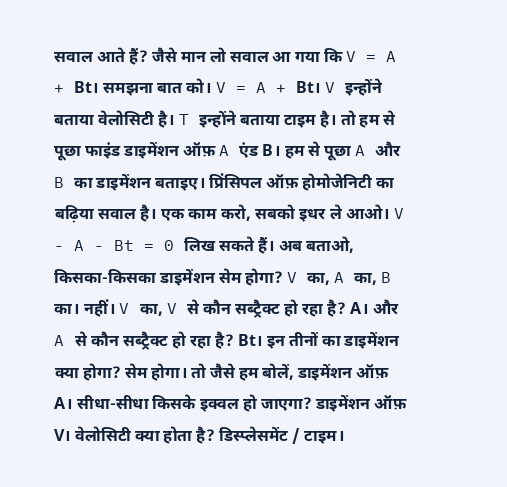सवाल आते हैं? जैसे मान लो सवाल आ गया कि V = A + Bt। समझना बात को। V = A + Bt। V इन्होंने बताया वेलोसिटी है। T इन्होंने बताया टाइम है। तो हम से पूछा फाइंड डाइमेंशन ऑफ़ A एंड B। हम से पूछा A और B का डाइमेंशन बताइए। प्रिंसिपल ऑफ़ होमोजेनिटी का बढ़िया सवाल है। एक काम करो, सबको इधर ले आओ। V - A - Bt = 0 लिख सकते हैं। अब बताओ, किसका-किसका डाइमेंशन सेम होगा? V का, A का, B का। नहीं। V का, V से कौन सब्ट्रैक्ट हो रहा है? A। और A से कौन सब्ट्रैक्ट हो रहा है? Bt। इन तीनों का डाइमेंशन क्या होगा? सेम होगा। तो जैसे हम बोलें, डाइमेंशन ऑफ़ A। सीधा-सीधा किसके इक्वल हो जाएगा? डाइमेंशन ऑफ़ V। वेलोसिटी क्या होता है? डिस्प्लेसमेंट / टाइम।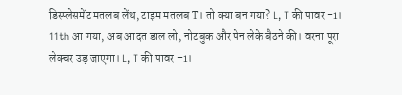डिस्प्लेसमेंट मतलब लेंथ, टाइम मतलब T। तो क्या बन गया? L, T की पावर -1। 11th आ गया, अब आदत डाल लो, नोटबुक और पेन लेके बैठने की। वरना पूरा लेक्चर उड़ जाएगा। L, T की पावर -1।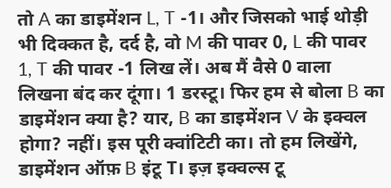तो A का डाइमेंशन L, T -1। और जिसको भाई थोड़ी भी दिक्कत है, दर्द है, वो M की पावर 0, L की पावर 1, T की पावर -1 लिख लें। अब मैं वैसे 0 वाला लिखना बंद कर दूंगा। 1 डरस्टू। फिर हम से बोला B का डाइमेंशन क्या है? यार, B का डाइमेंशन V के इक्वल होगा? नहीं। इस पूरी क्वांटिटी का। तो हम लिखेंगे, डाइमेंशन ऑफ़ B इंटू T। इज़ इक्वल्स टू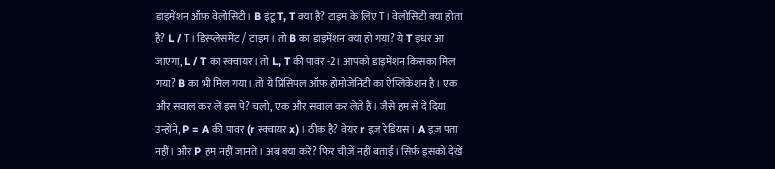डाइमेंशन ऑफ़ वेलोसिटी। B इंटू T, T क्या है? टाइम के लिए T। वेलोसिटी क्या होता है? L / T। डिस्प्लेसमेंट / टाइम। तो B का डाइमेंशन क्या हो गया? ये T इधर आ जाएगा, L / T का स्क्वायर। तो L, T की पावर -2। आपको डाइमेंशन किसका मिल गया? B का भी मिल गया। तो ये प्रिंसिपल ऑफ़ होमोजेनिटी का ऐप्लिकेशन है। एक और सवाल कर लें इस पे? चलो, एक और सवाल कर लेते हैं। जैसे हम से दे दिया उन्होंने, P = A की पावर (r स्क्वायर x)। ठीक है? वेयर r इज़ रेडियस। A इज़ पता नहीं। और P हम नहीं जानते। अब क्या करें? फिर चीज़ें नहीं बताईं। सिर्फ़ इसको देखें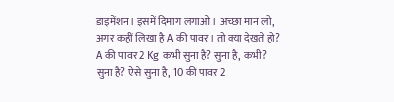डाइमेंशन। इसमें दिमाग लगाओ। अच्छा मान लो, अगर कहीं लिखा है A की पावर। तो क्या देखते हो? A की पावर 2 Kg कभी सुना है? सुना है, कभी? सुना है? ऐसे सुना है, 10 की पावर 2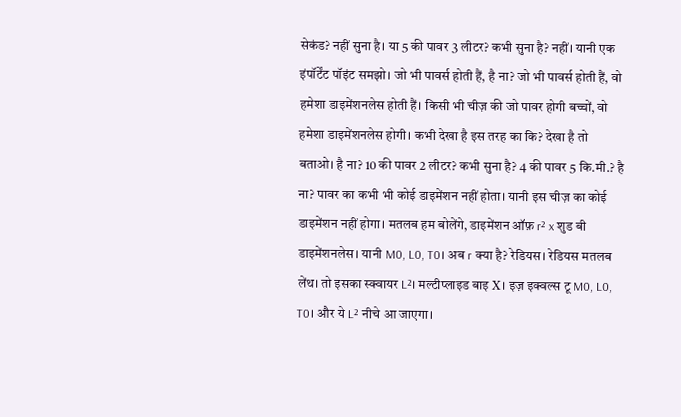सेकंड? नहीं सुना है। या 5 की पावर 3 लीटर? कभी सुना है? नहीं। यानी एक इंपॉर्टेंट पॉइंट समझो। जो भी पावर्स होती हैं, है ना? जो भी पावर्स होती हैं, वो हमेशा डाइमेंशनलेस होती हैं। किसी भी चीज़ की जो पावर होगी बच्चों, वो हमेशा डाइमेंशनलेस होगी। कभी देखा है इस तरह का कि? देखा है तो बताओ। है ना? 10 की पावर 2 लीटर? कभी सुना है? 4 की पावर 5 कि.मी.? है ना? पावर का कभी भी कोई डाइमेंशन नहीं होता। यानी इस चीज़ का कोई डाइमेंशन नहीं होगा। मतलब हम बोलेंगे, डाइमेंशन ऑफ़ r² x शुड बी डाइमेंशनलेस। यानी M0, L0, T0। अब r क्या है? रेडियस। रेडियस मतलब लेंथ। तो इसका स्क्वायर L²। मल्टीप्लाइड बाइ X। इज़ इक्वल्स टू M0, L0, T0। और ये L² नीचे आ जाएगा।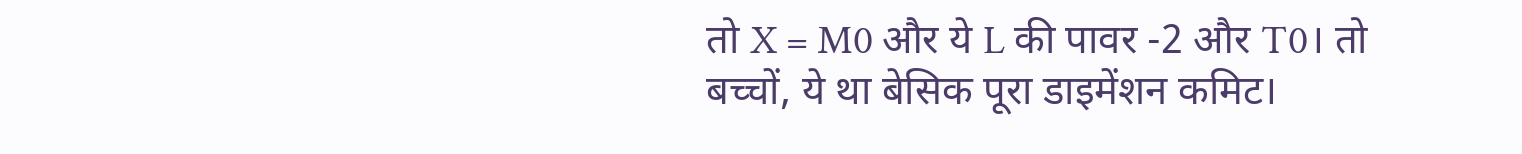तो X = M0 और ये L की पावर -2 और T0। तो बच्चों, ये था बेसिक पूरा डाइमेंशन कमिट।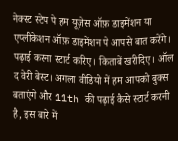नेक्स्ट स्टेप पे हम यूज़ेस ऑफ़ डाइमेंशन या एप्लीकेशन ऑफ़ डाइमेंशन पे आपसे बात करेंगे। पढ़ाई करना स्टार्ट करिए। किताबें खरीदिए। ऑल द वेरी बेस्ट। अगला वीडियो में हम आपको बुक्स बताएंगे और 11th की पढ़ाई कैसे स्टार्ट करनी है, इस बारे में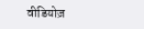वीडियोज़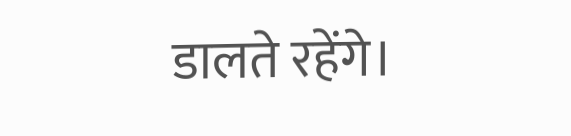डालते रहेंगे।